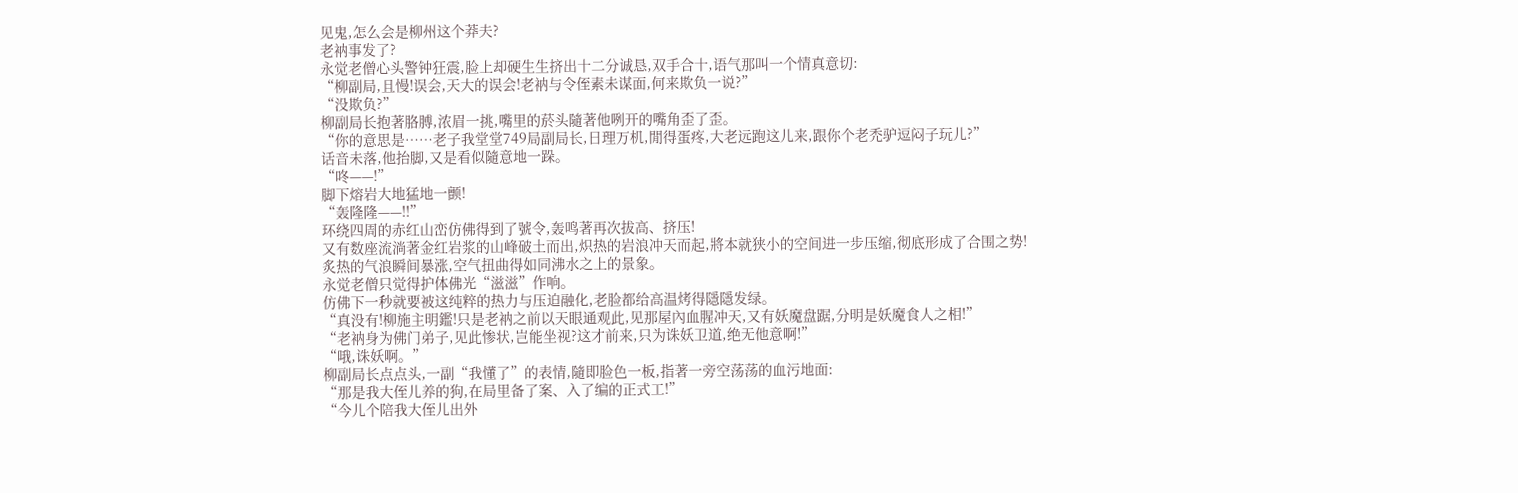见鬼,怎么会是柳州这个莽夫?
老衲事发了?
永觉老僧心头警钟狂震,脸上却硬生生挤出十二分诚恳,双手合十,语气那叫一个情真意切:
“柳副局,且慢!误会,天大的误会!老衲与令侄素未谋面,何来欺负一说?”
“没欺负?”
柳副局长抱著胳膊,浓眉一挑,嘴里的菸头隨著他咧开的嘴角歪了歪。
“你的意思是……老子我堂堂749局副局长,日理万机,閒得蛋疼,大老远跑这儿来,跟你个老禿驴逗闷子玩儿?”
话音未落,他抬脚,又是看似隨意地一跺。
“咚——!”
脚下熔岩大地猛地一颤!
“轰隆隆——!!”
环绕四周的赤红山峦仿佛得到了號令,轰鸣著再次拔高、挤压!
又有数座流淌著金红岩浆的山峰破土而出,炽热的岩浪冲天而起,將本就狭小的空间进一步压缩,彻底形成了合围之势!
炙热的气浪瞬间暴涨,空气扭曲得如同沸水之上的景象。
永觉老僧只觉得护体佛光“滋滋”作响。
仿佛下一秒就要被这纯粹的热力与压迫融化,老脸都给高温烤得隱隱发绿。
“真没有!柳施主明鑑!只是老衲之前以天眼通观此,见那屋內血腥冲天,又有妖魔盘踞,分明是妖魔食人之相!”
“老衲身为佛门弟子,见此惨状,岂能坐视?这才前来,只为诛妖卫道,绝无他意啊!”
“哦,诛妖啊。”
柳副局长点点头,一副“我懂了”的表情,隨即脸色一板,指著一旁空荡荡的血污地面:
“那是我大侄儿养的狗,在局里备了案、入了编的正式工!”
“今儿个陪我大侄儿出外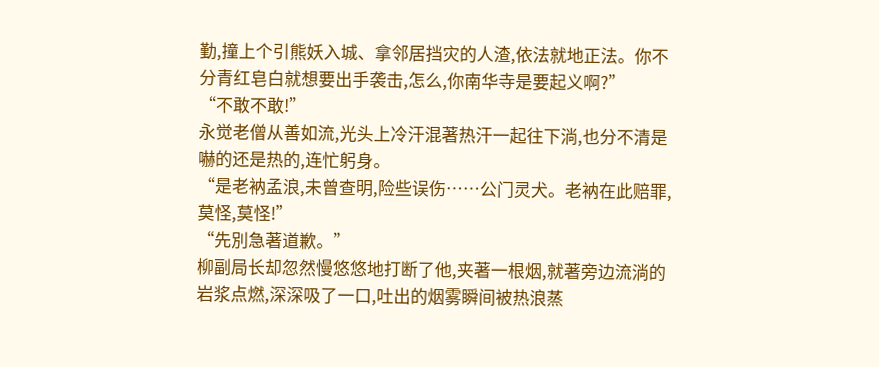勤,撞上个引熊妖入城、拿邻居挡灾的人渣,依法就地正法。你不分青红皂白就想要出手袭击,怎么,你南华寺是要起义啊?”
“不敢不敢!”
永觉老僧从善如流,光头上冷汗混著热汗一起往下淌,也分不清是嚇的还是热的,连忙躬身。
“是老衲孟浪,未曾查明,险些误伤……公门灵犬。老衲在此赔罪,莫怪,莫怪!”
“先別急著道歉。”
柳副局长却忽然慢悠悠地打断了他,夹著一根烟,就著旁边流淌的岩浆点燃,深深吸了一口,吐出的烟雾瞬间被热浪蒸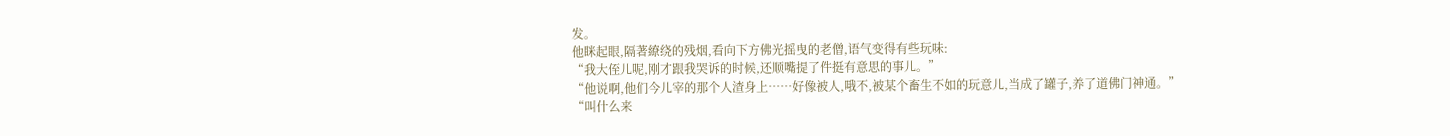发。
他眯起眼,隔著繚绕的残烟,看向下方佛光摇曳的老僧,语气变得有些玩味:
“我大侄儿呢,刚才跟我哭诉的时候,还顺嘴提了件挺有意思的事儿。”
“他说啊,他们今儿宰的那个人渣身上……好像被人,哦不,被某个畜生不如的玩意儿,当成了罐子,养了道佛门神通。”
“叫什么来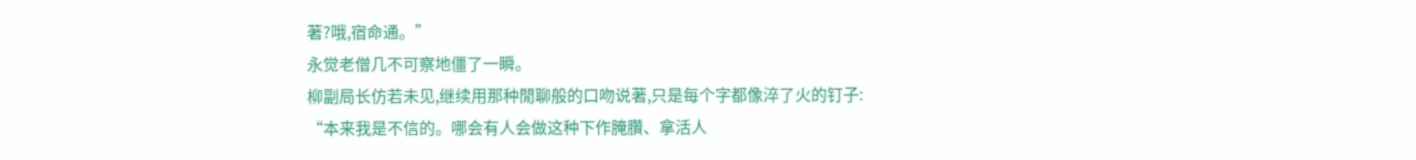著?哦,宿命通。”
永觉老僧几不可察地僵了一瞬。
柳副局长仿若未见,继续用那种閒聊般的口吻说著,只是每个字都像淬了火的钉子:
“本来我是不信的。哪会有人会做这种下作腌臢、拿活人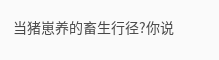当猪崽养的畜生行径?你说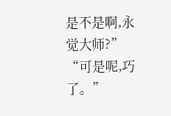是不是啊,永觉大师?”
“可是呢,巧了。”